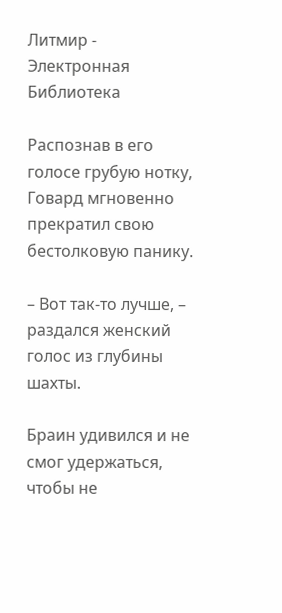Литмир - Электронная Библиотека

Распознав в его голосе грубую нотку, Говард мгновенно прекратил свою бестолковую панику.

– Вот так-то лучше, – раздался женский голос из глубины шахты.

Браин удивился и не смог удержаться, чтобы не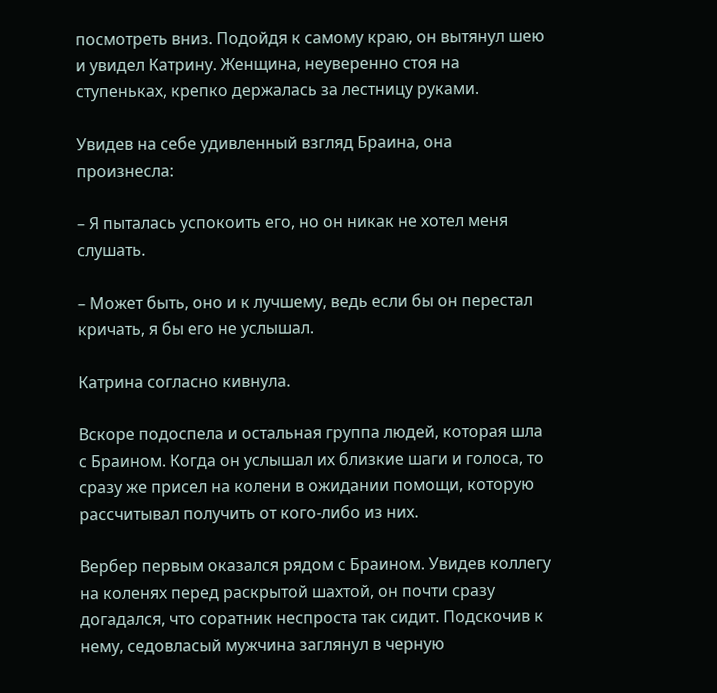посмотреть вниз. Подойдя к самому краю, он вытянул шею и увидел Катрину. Женщина, неуверенно стоя на ступеньках, крепко держалась за лестницу руками.

Увидев на себе удивленный взгляд Браина, она произнесла:

– Я пыталась успокоить его, но он никак не хотел меня слушать.

– Может быть, оно и к лучшему, ведь если бы он перестал кричать, я бы его не услышал.

Катрина согласно кивнула.

Вскоре подоспела и остальная группа людей, которая шла с Браином. Когда он услышал их близкие шаги и голоса, то сразу же присел на колени в ожидании помощи, которую рассчитывал получить от кого-либо из них.

Вербер первым оказался рядом с Браином. Увидев коллегу на коленях перед раскрытой шахтой, он почти сразу догадался, что соратник неспроста так сидит. Подскочив к нему, седовласый мужчина заглянул в черную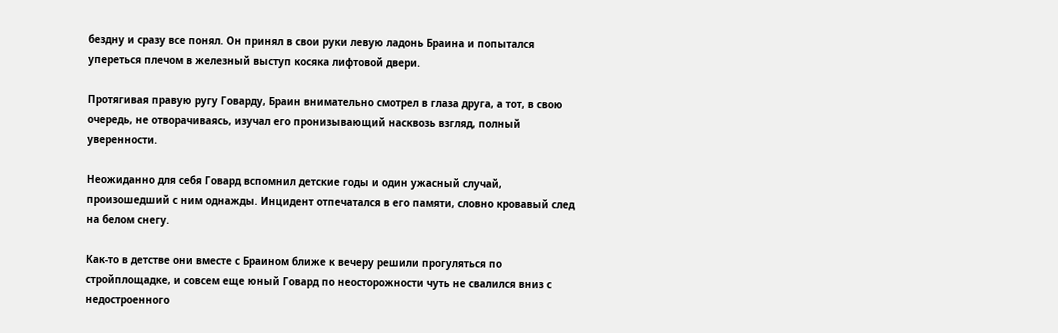бездну и сразу все понял. Он принял в свои руки левую ладонь Браина и попытался упереться плечом в железный выступ косяка лифтовой двери.

Протягивая правую ругу Говарду, Браин внимательно смотрел в глаза друга, а тот, в свою очередь, не отворачиваясь, изучал его пронизывающий насквозь взгляд, полный уверенности.

Неожиданно для себя Говард вспомнил детские годы и один ужасный случай, произошедший с ним однажды. Инцидент отпечатался в его памяти, словно кровавый след на белом снегу.

Как-то в детстве они вместе с Браином ближе к вечеру решили прогуляться по стройплощадке, и совсем еще юный Говард по неосторожности чуть не свалился вниз с недостроенного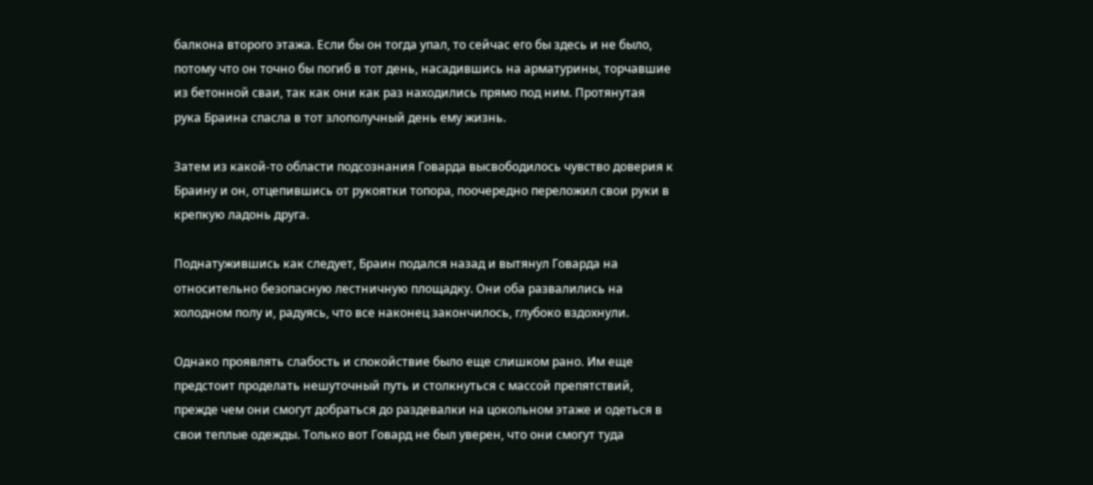балкона второго этажа. Если бы он тогда упал, то сейчас его бы здесь и не было, потому что он точно бы погиб в тот день, насадившись на арматурины, торчавшие из бетонной сваи, так как они как раз находились прямо под ним. Протянутая рука Браина спасла в тот злополучный день ему жизнь.

Затем из какой-то области подсознания Говарда высвободилось чувство доверия к Браину и он, отцепившись от рукоятки топора, поочередно переложил свои руки в крепкую ладонь друга.

Поднатужившись как следует, Браин подался назад и вытянул Говарда на относительно безопасную лестничную площадку. Они оба развалились на холодном полу и, радуясь, что все наконец закончилось, глубоко вздохнули.

Однако проявлять слабость и спокойствие было еще слишком рано. Им еще предстоит проделать нешуточный путь и столкнуться с массой препятствий, прежде чем они смогут добраться до раздевалки на цокольном этаже и одеться в свои теплые одежды. Только вот Говард не был уверен, что они смогут туда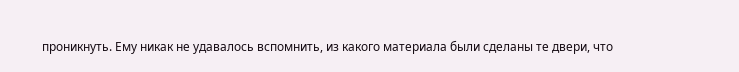проникнуть. Ему никак не удавалось вспомнить, из какого материала были сделаны те двери, что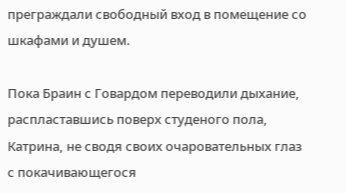преграждали свободный вход в помещение со шкафами и душем.

Пока Браин с Говардом переводили дыхание, распластавшись поверх студеного пола, Катрина, не сводя своих очаровательных глаз с покачивающегося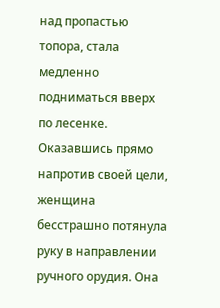над пропастью топора, стала медленно подниматься вверх по лесенке. Оказавшись прямо напротив своей цели, женщина бесстрашно потянула руку в направлении ручного орудия. Она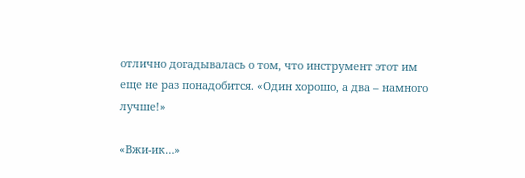отлично догадывалась о том, что инструмент этот им еще не раз понадобится. «Один хорошо, а два – намного лучше!»

«Вжи-ик…»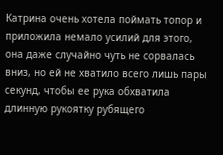Катрина очень хотела поймать топор и приложила немало усилий для этого, она даже случайно чуть не сорвалась вниз, но ей не хватило всего лишь пары секунд, чтобы ее рука обхватила длинную рукоятку рубящего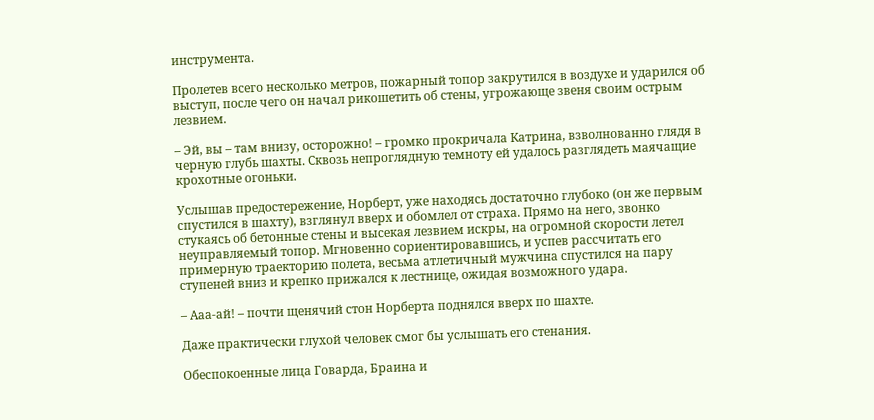инструмента.

Пролетев всего несколько метров, пожарный топор закрутился в воздухе и ударился об выступ, после чего он начал рикошетить об стены, угрожающе звеня своим острым лезвием.

– Эй, вы – там внизу, осторожно! – громко прокричала Катрина, взволнованно глядя в черную глубь шахты. Сквозь непроглядную темноту ей удалось разглядеть маячащие крохотные огоньки.

Услышав предостережение, Норберт, уже находясь достаточно глубоко (он же первым спустился в шахту), взглянул вверх и обомлел от страха. Прямо на него, звонко стукаясь об бетонные стены и высекая лезвием искры, на огромной скорости летел неуправляемый топор. Мгновенно сориентировавшись, и успев рассчитать его примерную траекторию полета, весьма атлетичный мужчина спустился на пару ступеней вниз и крепко прижался к лестнице, ожидая возможного удара.

– Ааа-ай! – почти щенячий стон Норберта поднялся вверх по шахте.

Даже практически глухой человек смог бы услышать его стенания.

Обеспокоенные лица Говарда, Браина и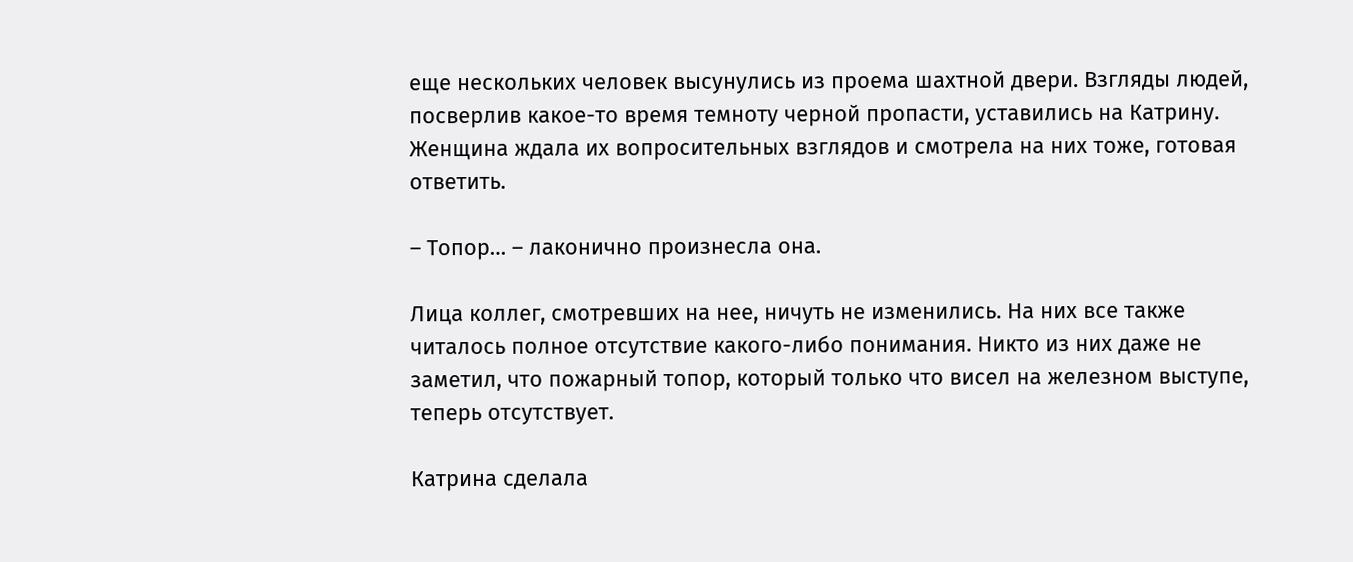еще нескольких человек высунулись из проема шахтной двери. Взгляды людей, посверлив какое-то время темноту черной пропасти, уставились на Катрину. Женщина ждала их вопросительных взглядов и смотрела на них тоже, готовая ответить.

– Топор… – лаконично произнесла она.

Лица коллег, смотревших на нее, ничуть не изменились. На них все также читалось полное отсутствие какого-либо понимания. Никто из них даже не заметил, что пожарный топор, который только что висел на железном выступе, теперь отсутствует.

Катрина сделала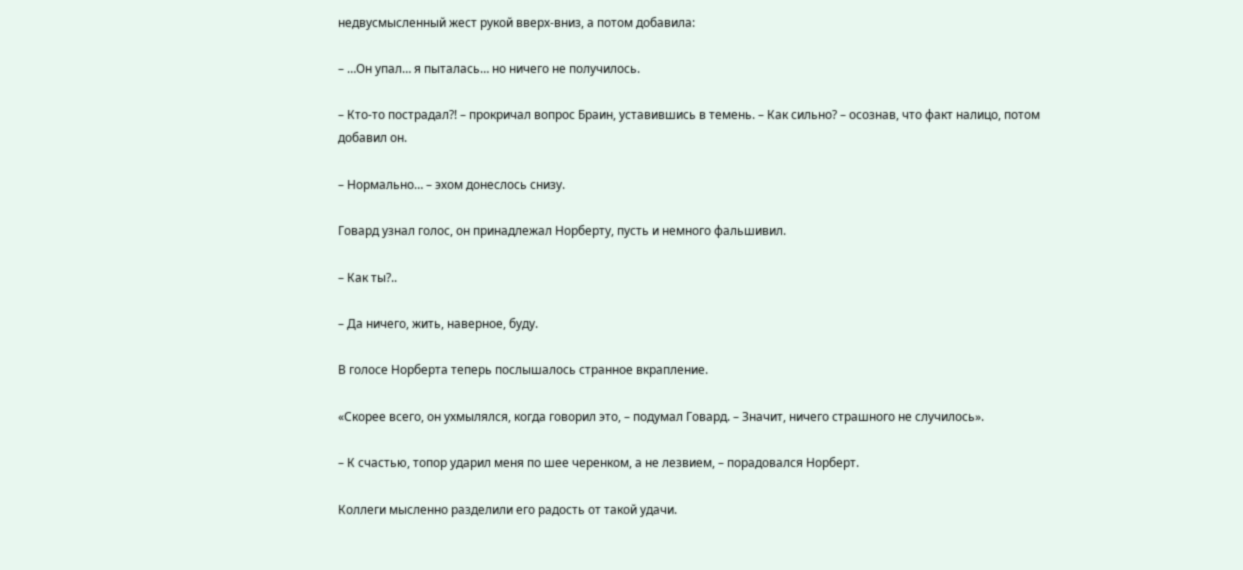недвусмысленный жест рукой вверх-вниз, а потом добавила:

– …Он упал… я пыталась… но ничего не получилось.

– Кто-то пострадал?! – прокричал вопрос Браин, уставившись в темень. – Как сильно? – осознав, что факт налицо, потом добавил он.

– Нормально… – эхом донеслось снизу.

Говард узнал голос, он принадлежал Норберту, пусть и немного фальшивил.

– Как ты?..

– Да ничего, жить, наверное, буду.

В голосе Норберта теперь послышалось странное вкрапление.

«Скорее всего, он ухмылялся, когда говорил это, – подумал Говард. – Значит, ничего страшного не случилось».

– К счастью, топор ударил меня по шее черенком, а не лезвием, – порадовался Норберт.

Коллеги мысленно разделили его радость от такой удачи.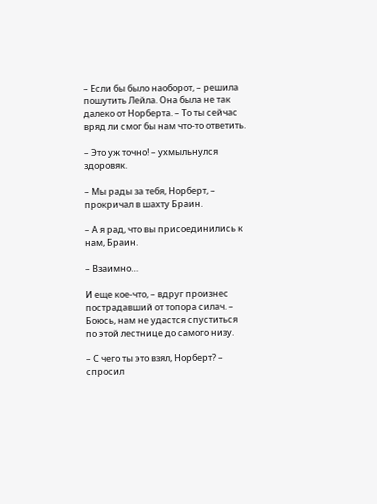– Если бы было наоборот, – решила пошутить Лейла. Она была не так далеко от Норберта. – То ты сейчас вряд ли смог бы нам что-то ответить.

– Это уж точно! – ухмыльнулся здоровяк.

– Мы рады за тебя, Норберт, – прокричал в шахту Браин.

– А я рад, что вы присоединились к нам, Браин.

– Взаимно…

И еще кое-что, – вдруг произнес пострадавший от топора силач. – Боюсь, нам не удастся спуститься по этой лестнице до самого низу.

– С чего ты это взял, Норберт? – спросил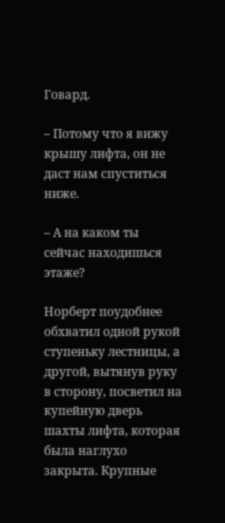Говард.

– Потому что я вижу крышу лифта, он не даст нам спуститься ниже.

– А на каком ты сейчас находишься этаже?

Норберт поудобнее обхватил одной рукой ступеньку лестницы, а другой, вытянув руку в сторону, посветил на купейную дверь шахты лифта, которая была наглухо закрыта. Крупные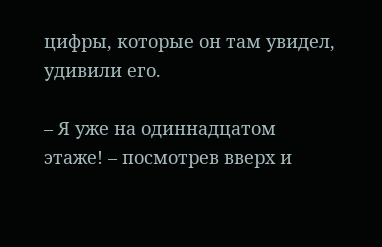цифры, которые он там увидел, удивили его.

– Я уже на одиннадцатом этаже! – посмотрев вверх и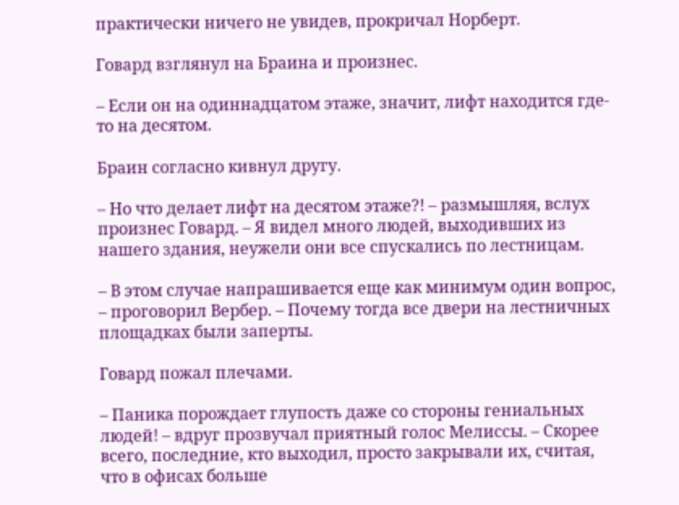практически ничего не увидев, прокричал Норберт.

Говард взглянул на Браина и произнес.

– Если он на одиннадцатом этаже, значит, лифт находится где-то на десятом.

Браин согласно кивнул другу.

– Но что делает лифт на десятом этаже?! – размышляя, вслух произнес Говард. – Я видел много людей, выходивших из нашего здания, неужели они все спускались по лестницам.

– В этом случае напрашивается еще как минимум один вопрос, – проговорил Вербер. – Почему тогда все двери на лестничных площадках были заперты.

Говард пожал плечами.

– Паника порождает глупость даже со стороны гениальных людей! – вдруг прозвучал приятный голос Мелиссы. – Скорее всего, последние, кто выходил, просто закрывали их, считая, что в офисах больше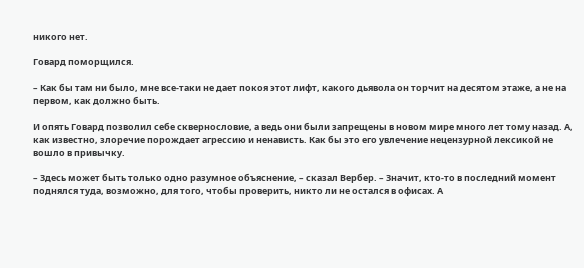никого нет.

Говард поморщился.

– Как бы там ни было, мне все-таки не дает покоя этот лифт, какого дьявола он торчит на десятом этаже, а не на первом, как должно быть.

И опять Говард позволил себе сквернословие, а ведь они были запрещены в новом мире много лет тому назад. А, как известно, злоречие порождает агрессию и ненависть. Как бы это его увлечение нецензурной лексикой не вошло в привычку.

– Здесь может быть только одно разумное объяснение, – сказал Вербер. – Значит, кто-то в последний момент поднялся туда, возможно, для того, чтобы проверить, никто ли не остался в офисах. А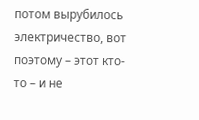потом вырубилось электричество, вот поэтому – этот кто-то – и не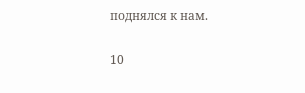поднялся к нам.

10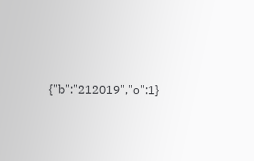{"b":"212019","o":1}